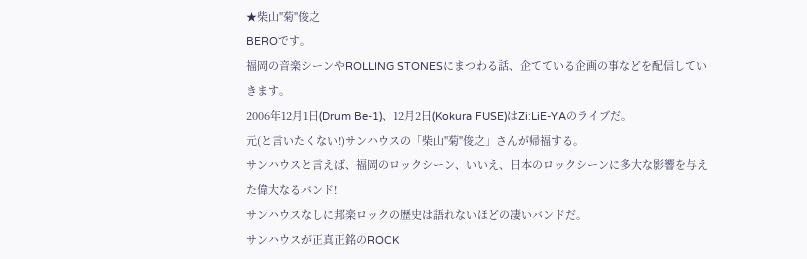★柴山"菊"俊之
BEROです。
福岡の音楽シーンやROLLING STONESにまつわる話、企てている企画の事などを配信していきます。
2006年12月1日(Drum Be-1)、12月2日(Kokura FUSE)はZi:LiE-YAのライブだ。
元(と言いたくない!)サンハウスの「柴山"菊"俊之」さんが帰福する。
サンハウスと言えば、福岡のロックシーン、いいえ、日本のロックシーンに多大な影響を与えた偉大なるバンド!
サンハウスなしに邦楽ロックの歴史は語れないほどの凄いバンドだ。
サンハウスが正真正銘のROCK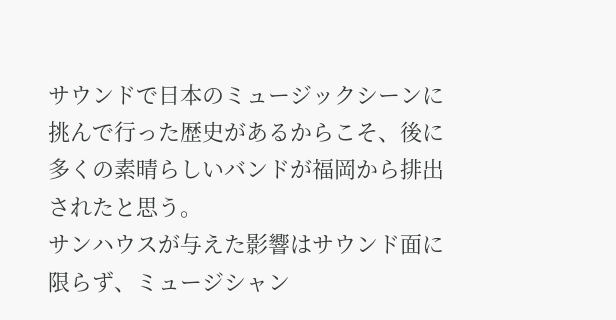サウンドで日本のミュージックシーンに挑んで行った歴史があるからこそ、後に多くの素晴らしいバンドが福岡から排出されたと思う。
サンハウスが与えた影響はサウンド面に限らず、ミュージシャン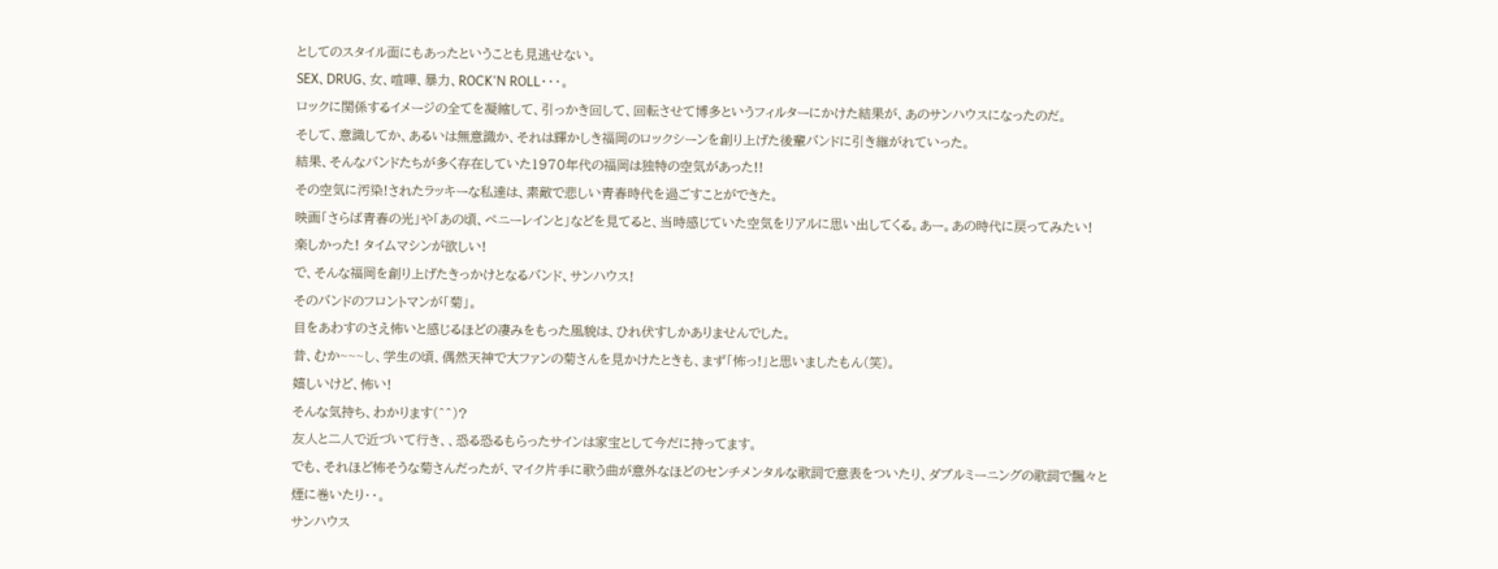としてのスタイル面にもあったということも見逃せない。
SEX、DRUG、女、喧嘩、暴力、ROCK'N ROLL・・・。
ロックに関係するイメージの全てを凝縮して、引っかき回して、回転させて博多というフィルターにかけた結果が、あのサンハウスになったのだ。
そして、意識してか、あるいは無意識か、それは輝かしき福岡のロックシーンを創り上げた後輩バンドに引き継がれていった。
結果、そんなバンドたちが多く存在していた1970年代の福岡は独特の空気があった!!
その空気に汚染!されたラッキーな私達は、素敵で悲しい青春時代を過ごすことができた。
映画「さらば青春の光」や「あの頃、ペニーレインと」などを見てると、当時感じていた空気をリアルに思い出してくる。あー。あの時代に戻ってみたい!
楽しかった! タイムマシンが欲しい!
で、そんな福岡を創り上げたきっかけとなるバンド、サンハウス!
そのバンドのフロントマンが「菊」。
目をあわすのさえ怖いと感じるほどの凄みをもった風貌は、ひれ伏すしかありませんでした。
昔、むか~~~し、学生の頃、偶然天神で大ファンの菊さんを見かけたときも、まず「怖っ!」と思いましたもん(笑)。
嬉しいけど、怖い!
そんな気持ち、わかります(^^)?
友人と二人で近づいて行き、、恐る恐るもらったサインは家宝として今だに持ってます。
でも、それほど怖そうな菊さんだったが、マイク片手に歌う曲が意外なほどのセンチメンタルな歌詞で意表をついたり、ダブルミーニングの歌詞で飄々と煙に巻いたり・・。
サンハウス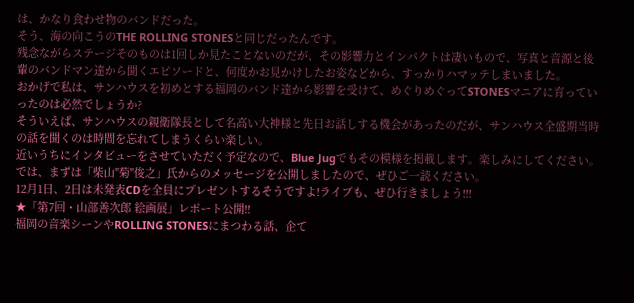は、かなり食わせ物のバンドだった。
そう、海の向こうのTHE ROLLING STONESと同じだったんです。
残念ながらステージそのものは1回しか見たことないのだが、その影響力とインパクトは凄いもので、写真と音源と後輩のバンドマン達から聞くエピソードと、何度かお見かけしたお姿などから、すっかりハマッテしまいました。
おかげで私は、サンハウスを初めとする福岡のバンド達から影響を受けて、めぐりめぐってSTONESマニアに育っていったのは必然でしょうか?
そういえば、サンハウスの親衛隊長として名高い大神様と先日お話しする機会があったのだが、サンハウス全盛期当時の話を聞くのは時間を忘れてしまうくらい楽しい。
近いうちにインタビューをさせていただく予定なので、Blue Jugでもその模様を掲載します。楽しみにしてください。
では、まずは「柴山"菊"俊之」氏からのメッセージを公開しましたので、ぜひご一読ください。
12月1日、2日は未発表CDを全員にプレゼントするそうですよ!ライブも、ぜひ行きましょう!!!
★「第7回・山部善次郎 絵画展」レポート公開!!
福岡の音楽シーンやROLLING STONESにまつわる話、企て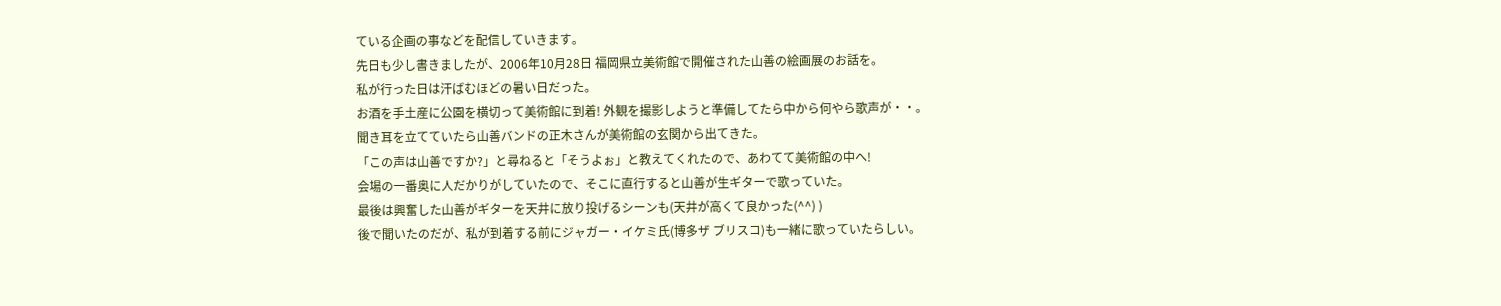ている企画の事などを配信していきます。
先日も少し書きましたが、2006年10月28日 福岡県立美術館で開催された山善の絵画展のお話を。
私が行った日は汗ばむほどの暑い日だった。
お酒を手土産に公園を横切って美術館に到着! 外観を撮影しようと準備してたら中から何やら歌声が・・。
聞き耳を立てていたら山善バンドの正木さんが美術館の玄関から出てきた。
「この声は山善ですか?」と尋ねると「そうよぉ」と教えてくれたので、あわてて美術館の中へ!
会場の一番奥に人だかりがしていたので、そこに直行すると山善が生ギターで歌っていた。
最後は興奮した山善がギターを天井に放り投げるシーンも(天井が高くて良かった(^^) )
後で聞いたのだが、私が到着する前にジャガー・イケミ氏(博多ザ ブリスコ)も一緒に歌っていたらしい。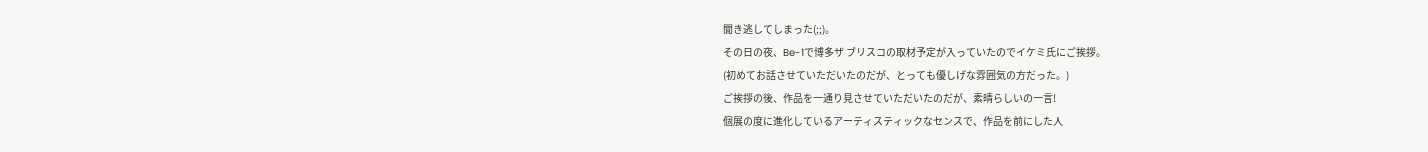聞き逃してしまった(;;)。
その日の夜、Be-1で博多ザ ブリスコの取材予定が入っていたのでイケミ氏にご挨拶。
(初めてお話させていただいたのだが、とっても優しげな雰囲気の方だった。)
ご挨拶の後、作品を一通り見させていただいたのだが、素晴らしいの一言!
個展の度に進化しているアーティスティックなセンスで、作品を前にした人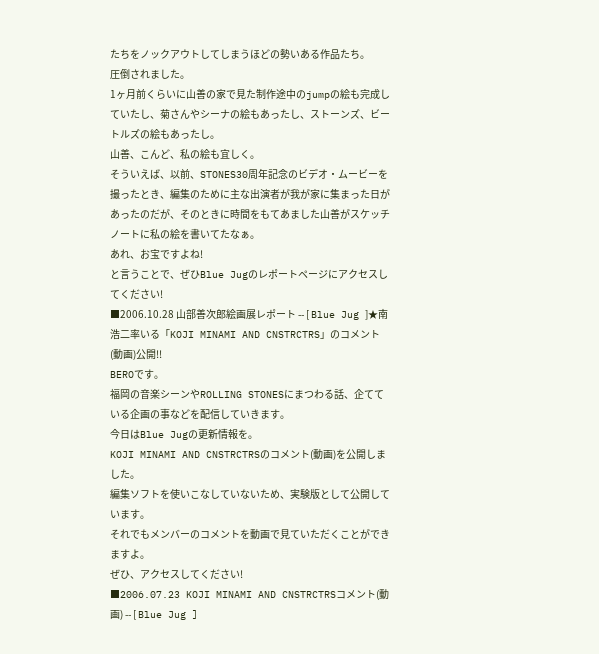たちをノックアウトしてしまうほどの勢いある作品たち。
圧倒されました。
1ヶ月前くらいに山善の家で見た制作途中のjumpの絵も完成していたし、菊さんやシーナの絵もあったし、ストーンズ、ビートルズの絵もあったし。
山善、こんど、私の絵も宜しく。
そういえば、以前、STONES30周年記念のビデオ・ムービーを撮ったとき、編集のために主な出演者が我が家に集まった日があったのだが、そのときに時間をもてあました山善がスケッチノートに私の絵を書いてたなぁ。
あれ、お宝ですよね!
と言うことで、ぜひBlue Jugのレポートページにアクセスしてください!
■2006.10.28 山部善次郎絵画展レポート -- [ Blue Jug ]★南浩二率いる「KOJI MINAMI AND CNSTRCTRS」のコメント(動画)公開!!
BEROです。
福岡の音楽シーンやROLLING STONESにまつわる話、企てている企画の事などを配信していきます。
今日はBlue Jugの更新情報を。
KOJI MINAMI AND CNSTRCTRSのコメント(動画)を公開しました。
編集ソフトを使いこなしていないため、実験版として公開しています。
それでもメンバーのコメントを動画で見ていただくことができますよ。
ぜひ、アクセスしてください!
■2006.07.23 KOJI MINAMI AND CNSTRCTRSコメント(動画) -- [ Blue Jug ]